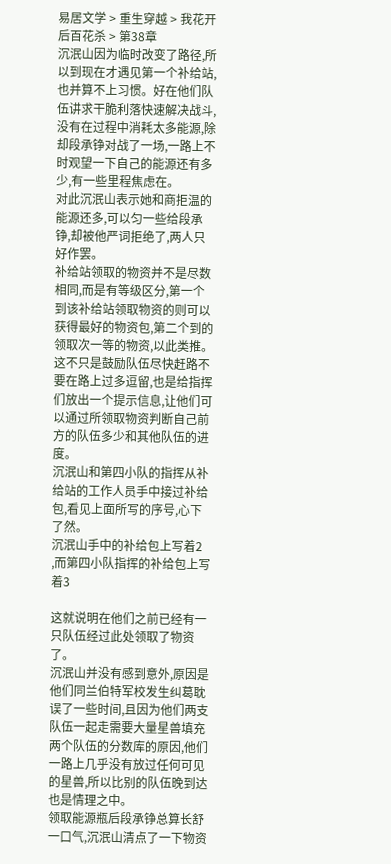易居文学 > 重生穿越 > 我花开后百花杀 > 第38章
沉泯山因为临时改变了路径,所以到现在才遇见第一个补给站,也并算不上习惯。好在他们队伍讲求干脆利落快速解决战斗,没有在过程中消耗太多能源,除却段承铮对战了一场,一路上不时观望一下自己的能源还有多少,有一些里程焦虑在。
对此沉泯山表示她和商拒温的能源还多,可以匀一些给段承铮,却被他严词拒绝了,两人只好作罢。
补给站领取的物资并不是尽数相同,而是有等级区分,第一个到该补给站领取物资的则可以获得最好的物资包,第二个到的领取次一等的物资,以此类推。
这不只是鼓励队伍尽快赶路不要在路上过多逗留,也是给指挥们放出一个提示信息,让他们可以通过所领取物资判断自己前方的队伍多少和其他队伍的进度。
沉泯山和第四小队的指挥从补给站的工作人员手中接过补给包,看见上面所写的序号,心下了然。
沉泯山手中的补给包上写着2
,而第四小队指挥的补给包上写着3

这就说明在他们之前已经有一只队伍经过此处领取了物资了。
沉泯山并没有感到意外,原因是他们同兰伯特军校发生纠葛耽误了一些时间,且因为他们两支队伍一起走需要大量星兽填充两个队伍的分数库的原因,他们一路上几乎没有放过任何可见的星兽,所以比别的队伍晚到达也是情理之中。
领取能源瓶后段承铮总算长舒一口气,沉泯山清点了一下物资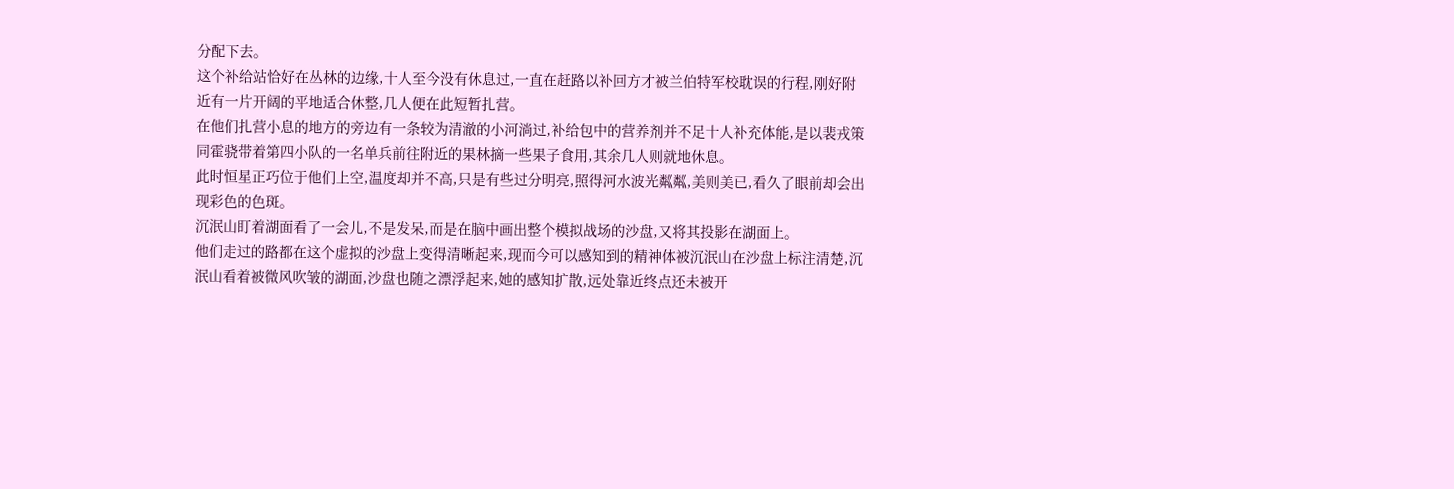分配下去。
这个补给站恰好在丛林的边缘,十人至今没有休息过,一直在赶路以补回方才被兰伯特军校耽误的行程,刚好附近有一片开阔的平地适合休整,几人便在此短暂扎营。
在他们扎营小息的地方的旁边有一条较为清澈的小河淌过,补给包中的营养剂并不足十人补充体能,是以裴戎策同霍骁带着第四小队的一名单兵前往附近的果林摘一些果子食用,其余几人则就地休息。
此时恒星正巧位于他们上空,温度却并不高,只是有些过分明亮,照得河水波光粼粼,美则美已,看久了眼前却会出现彩色的色斑。
沉泯山盯着湖面看了一会儿,不是发呆,而是在脑中画出整个模拟战场的沙盘,又将其投影在湖面上。
他们走过的路都在这个虚拟的沙盘上变得清晰起来,现而今可以感知到的精神体被沉泯山在沙盘上标注清楚,沉泯山看着被微风吹皱的湖面,沙盘也随之漂浮起来,她的感知扩散,远处靠近终点还未被开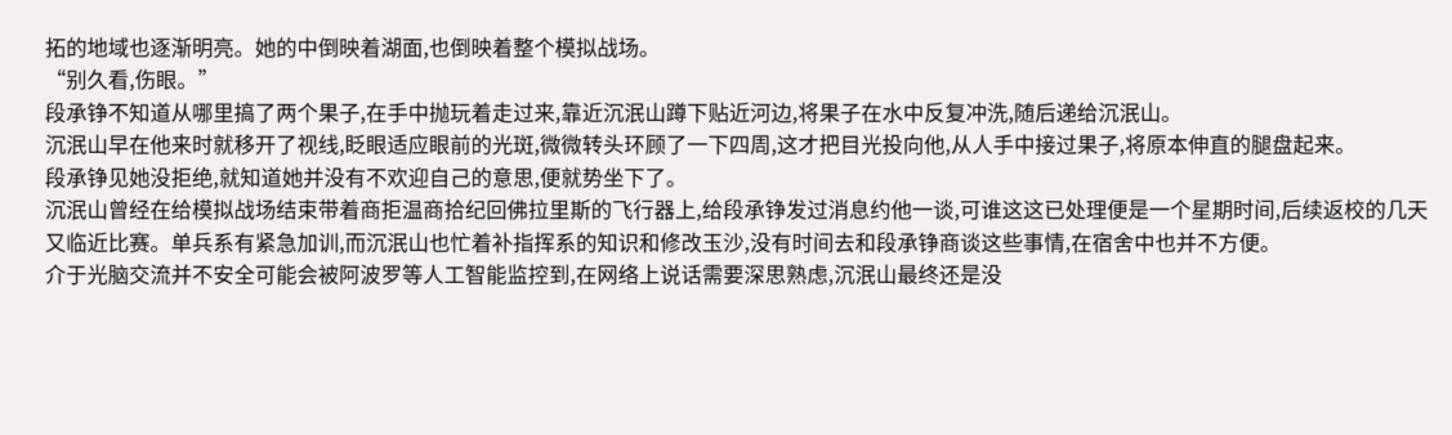拓的地域也逐渐明亮。她的中倒映着湖面,也倒映着整个模拟战场。
“别久看,伤眼。”
段承铮不知道从哪里搞了两个果子,在手中抛玩着走过来,靠近沉泯山蹲下贴近河边,将果子在水中反复冲洗,随后递给沉泯山。
沉泯山早在他来时就移开了视线,眨眼适应眼前的光斑,微微转头环顾了一下四周,这才把目光投向他,从人手中接过果子,将原本伸直的腿盘起来。
段承铮见她没拒绝,就知道她并没有不欢迎自己的意思,便就势坐下了。
沉泯山曾经在给模拟战场结束带着商拒温商拾纪回佛拉里斯的飞行器上,给段承铮发过消息约他一谈,可谁这这已处理便是一个星期时间,后续返校的几天又临近比赛。单兵系有紧急加训,而沉泯山也忙着补指挥系的知识和修改玉沙,没有时间去和段承铮商谈这些事情,在宿舍中也并不方便。
介于光脑交流并不安全可能会被阿波罗等人工智能监控到,在网络上说话需要深思熟虑,沉泯山最终还是没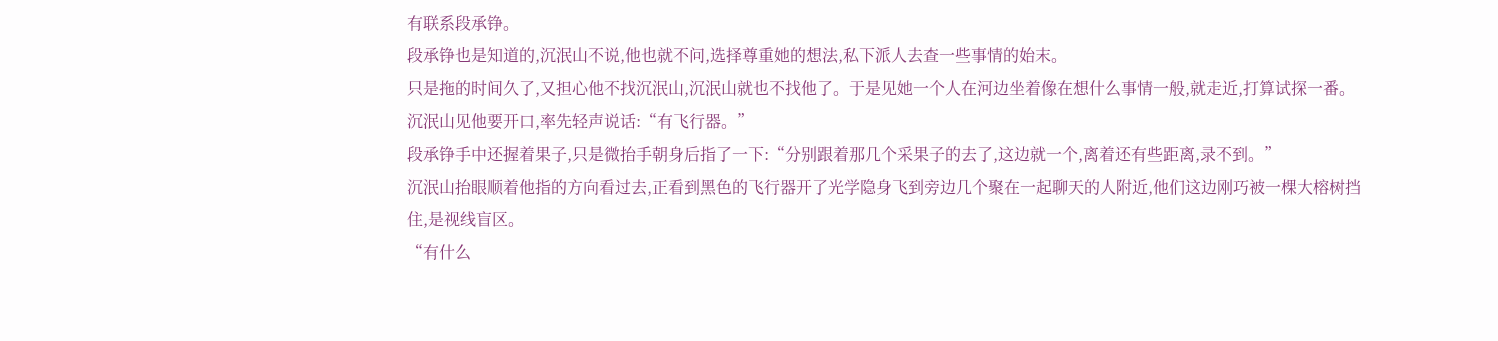有联系段承铮。
段承铮也是知道的,沉泯山不说,他也就不问,选择尊重她的想法,私下派人去查一些事情的始末。
只是拖的时间久了,又担心他不找沉泯山,沉泯山就也不找他了。于是见她一个人在河边坐着像在想什么事情一般,就走近,打算试探一番。
沉泯山见他要开口,率先轻声说话:“有飞行器。”
段承铮手中还握着果子,只是微抬手朝身后指了一下:“分别跟着那几个采果子的去了,这边就一个,离着还有些距离,录不到。”
沉泯山抬眼顺着他指的方向看过去,正看到黑色的飞行器开了光学隐身飞到旁边几个聚在一起聊天的人附近,他们这边刚巧被一棵大榕树挡住,是视线盲区。
“有什么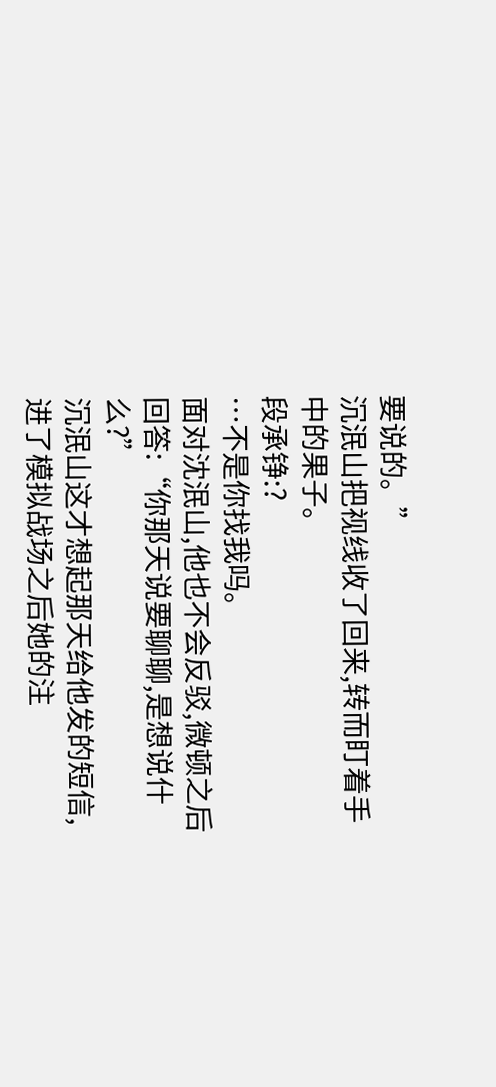要说的。”
沉泯山把视线收了回来,转而盯着手中的果子。
段承铮:?
…不是你找我吗。
面对沈泯山,他也不会反驳,微顿之后回答:“你那天说要聊聊,是想说什么?”
沉泯山这才想起那天给他发的短信,进了模拟战场之后她的注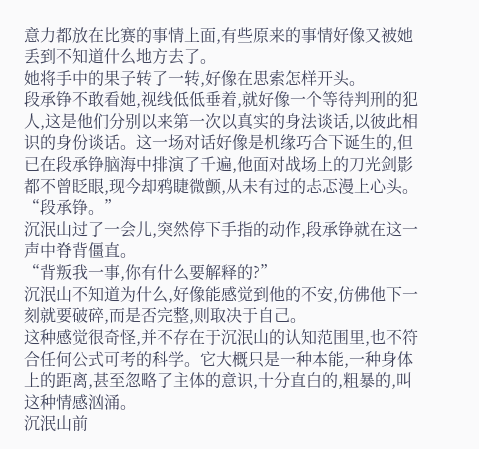意力都放在比赛的事情上面,有些原来的事情好像又被她丢到不知道什么地方去了。
她将手中的果子转了一转,好像在思索怎样开头。
段承铮不敢看她,视线低低垂着,就好像一个等待判刑的犯人,这是他们分别以来第一次以真实的身法谈话,以彼此相识的身份谈话。这一场对话好像是机缘巧合下诞生的,但已在段承铮脑海中排演了千遍,他面对战场上的刀光剑影都不曾眨眼,现今却鸦睫微颤,从未有过的忐忑漫上心头。
“段承铮。”
沉泯山过了一会儿,突然停下手指的动作,段承铮就在这一声中脊背僵直。
“背叛我一事,你有什么要解释的?”
沉泯山不知道为什么,好像能感觉到他的不安,仿佛他下一刻就要破碎,而是否完整,则取决于自己。
这种感觉很奇怪,并不存在于沉泯山的认知范围里,也不符合任何公式可考的科学。它大概只是一种本能,一种身体上的距离,甚至忽略了主体的意识,十分直白的,粗暴的,叫这种情感汹涌。
沉泯山前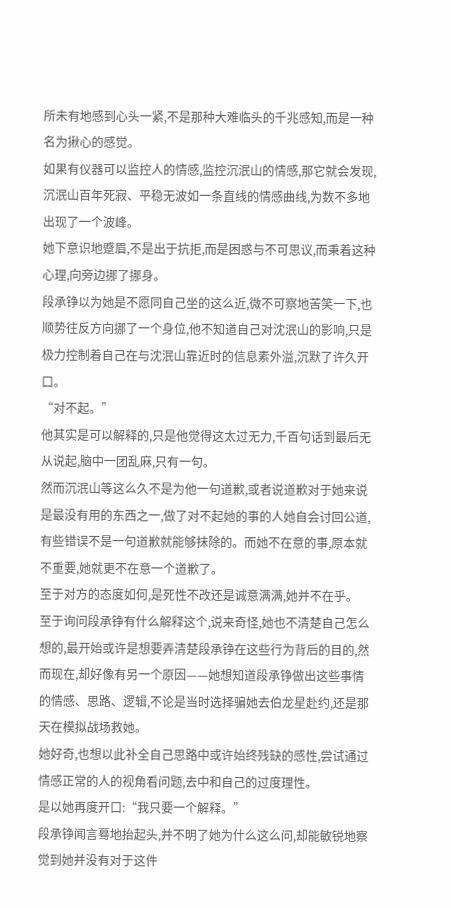所未有地感到心头一紧,不是那种大难临头的千兆感知,而是一种名为揪心的感觉。
如果有仪器可以监控人的情感,监控沉泯山的情感,那它就会发现,沉泯山百年死寂、平稳无波如一条直线的情感曲线,为数不多地出现了一个波峰。
她下意识地蹙眉,不是出于抗拒,而是困惑与不可思议,而秉着这种心理,向旁边挪了挪身。
段承铮以为她是不愿同自己坐的这么近,微不可察地苦笑一下,也顺势往反方向挪了一个身位,他不知道自己对沈泯山的影响,只是极力控制着自己在与沈泯山靠近时的信息素外溢,沉默了许久开口。
“对不起。”
他其实是可以解释的,只是他觉得这太过无力,千百句话到最后无从说起,脑中一团乱麻,只有一句。
然而沉泯山等这么久不是为他一句道歉,或者说道歉对于她来说是最没有用的东西之一,做了对不起她的事的人她自会讨回公道,有些错误不是一句道歉就能够抹除的。而她不在意的事,原本就不重要,她就更不在意一个道歉了。
至于对方的态度如何,是死性不改还是诚意满满,她并不在乎。
至于询问段承铮有什么解释这个,说来奇怪,她也不清楚自己怎么想的,最开始或许是想要弄清楚段承铮在这些行为背后的目的,然而现在,却好像有另一个原因——她想知道段承铮做出这些事情的情感、思路、逻辑,不论是当时选择骗她去伯龙星赴约,还是那天在模拟战场救她。
她好奇,也想以此补全自己思路中或许始终残缺的感性,尝试通过情感正常的人的视角看问题,去中和自己的过度理性。
是以她再度开口:“我只要一个解释。”
段承铮闻言蓦地抬起头,并不明了她为什么这么问,却能敏锐地察觉到她并没有对于这件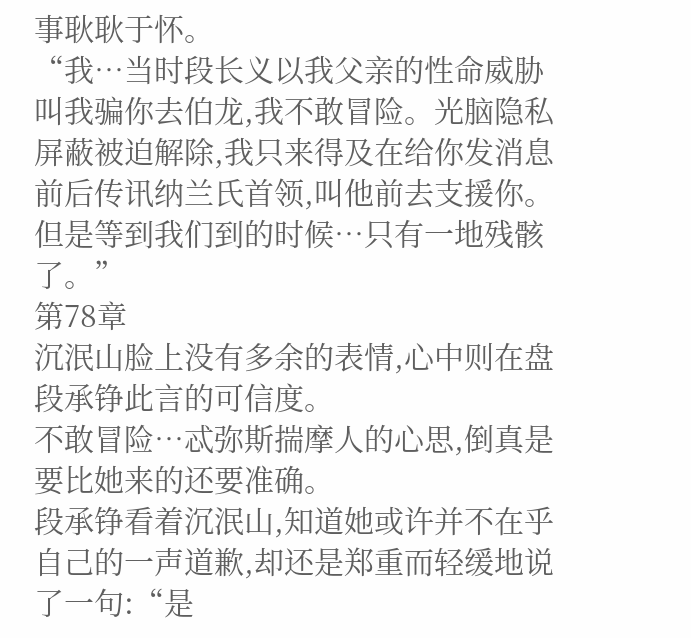事耿耿于怀。
“我…当时段长义以我父亲的性命威胁叫我骗你去伯龙,我不敢冒险。光脑隐私屏蔽被迫解除,我只来得及在给你发消息前后传讯纳兰氏首领,叫他前去支援你。但是等到我们到的时候…只有一地残骸了。”
第78章
沉泯山脸上没有多余的表情,心中则在盘段承铮此言的可信度。
不敢冒险…忒弥斯揣摩人的心思,倒真是要比她来的还要准确。
段承铮看着沉泯山,知道她或许并不在乎自己的一声道歉,却还是郑重而轻缓地说了一句:“是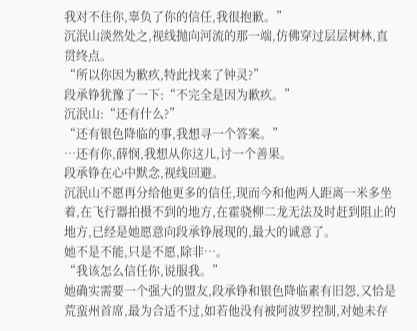我对不住你,辜负了你的信任,我很抱歉。”
沉泯山淡然处之,视线抛向河流的那一端,仿佛穿过层层树林,直贯终点。
“所以你因为歉疚,特此找来了钟灵?”
段承铮犹豫了一下:“不完全是因为歉疚。”
沉泯山:“还有什么?”
“还有银色降临的事,我想寻一个答案。”
…还有你,薛悯,我想从你这儿,讨一个善果。
段承铮在心中默念,视线回避。
沉泯山不愿再分给他更多的信任,现而今和他两人距离一米多坐着,在飞行器拍摄不到的地方,在霍骁柳二龙无法及时赶到阻止的地方,已经是她愿意向段承铮展现的,最大的诚意了。
她不是不能,只是不愿,除非…。
“我该怎么信任你,说服我。”
她确实需要一个强大的盟友,段承铮和银色降临素有旧怨,又恰是荒蛮州首席,最为合适不过,如若他没有被阿波罗控制,对她未存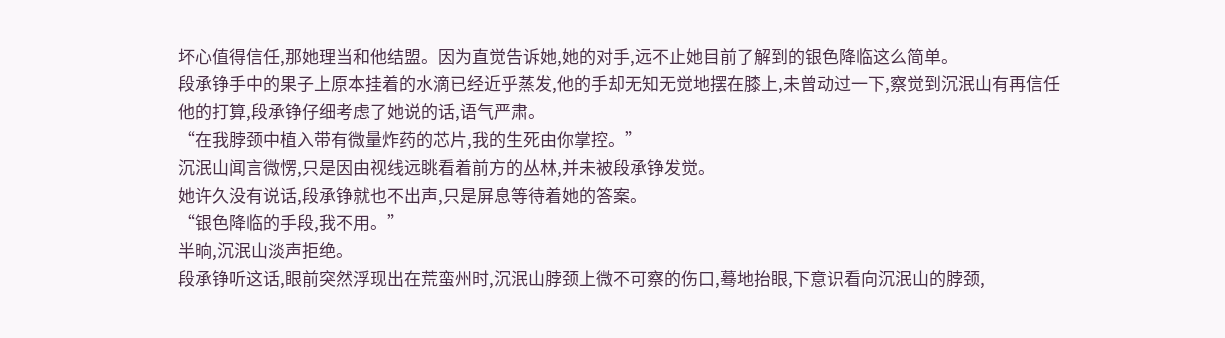坏心值得信任,那她理当和他结盟。因为直觉告诉她,她的对手,远不止她目前了解到的银色降临这么简单。
段承铮手中的果子上原本挂着的水滴已经近乎蒸发,他的手却无知无觉地摆在膝上,未曾动过一下,察觉到沉泯山有再信任他的打算,段承铮仔细考虑了她说的话,语气严肃。
“在我脖颈中植入带有微量炸药的芯片,我的生死由你掌控。”
沉泯山闻言微愣,只是因由视线远眺看着前方的丛林,并未被段承铮发觉。
她许久没有说话,段承铮就也不出声,只是屏息等待着她的答案。
“银色降临的手段,我不用。”
半晌,沉泯山淡声拒绝。
段承铮听这话,眼前突然浮现出在荒蛮州时,沉泯山脖颈上微不可察的伤口,蓦地抬眼,下意识看向沉泯山的脖颈,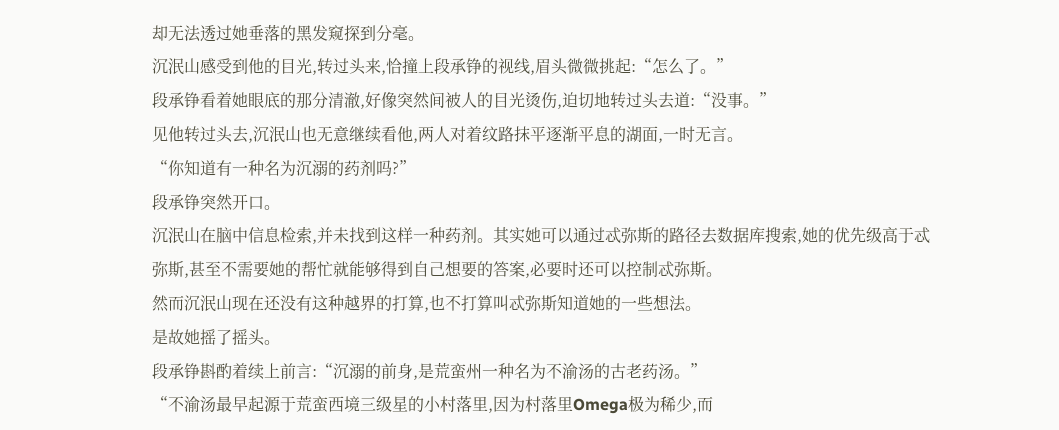却无法透过她垂落的黑发窥探到分毫。
沉泯山感受到他的目光,转过头来,恰撞上段承铮的视线,眉头微微挑起:“怎么了。”
段承铮看着她眼底的那分清澈,好像突然间被人的目光烫伤,迫切地转过头去道:“没事。”
见他转过头去,沉泯山也无意继续看他,两人对着纹路抹平逐渐平息的湖面,一时无言。
“你知道有一种名为沉溺的药剂吗?”
段承铮突然开口。
沉泯山在脑中信息检索,并未找到这样一种药剂。其实她可以通过忒弥斯的路径去数据库搜索,她的优先级高于忒弥斯,甚至不需要她的帮忙就能够得到自己想要的答案,必要时还可以控制忒弥斯。
然而沉泯山现在还没有这种越界的打算,也不打算叫忒弥斯知道她的一些想法。
是故她摇了摇头。
段承铮斟酌着续上前言:“沉溺的前身,是荒蛮州一种名为不渝汤的古老药汤。”
“不渝汤最早起源于荒蛮西境三级星的小村落里,因为村落里Omega极为稀少,而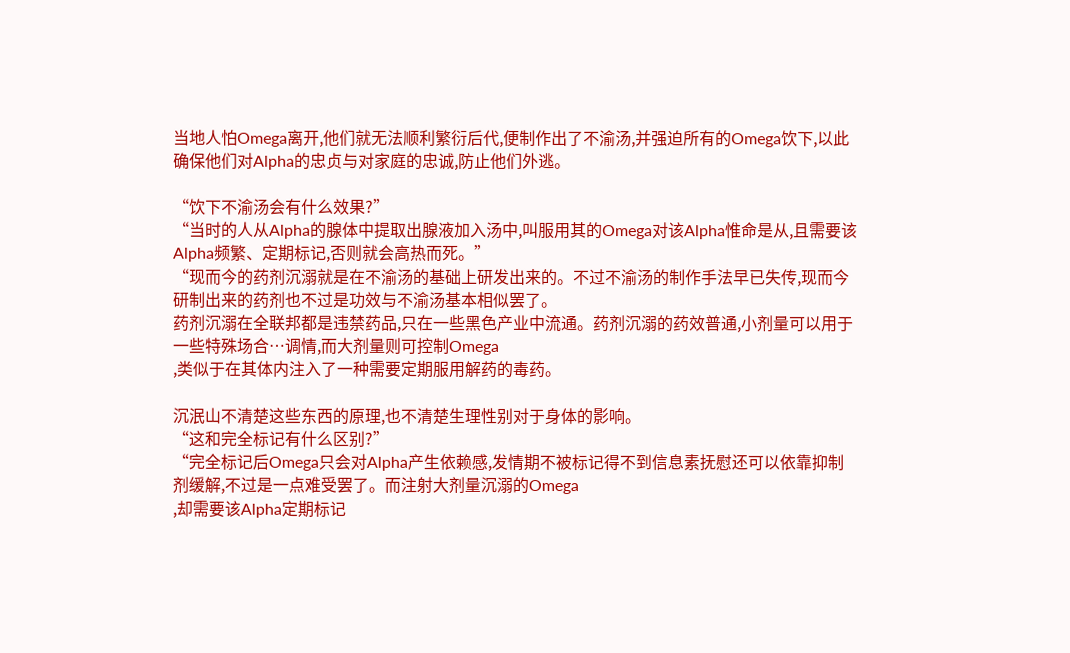当地人怕Omega离开,他们就无法顺利繁衍后代,便制作出了不渝汤,并强迫所有的Omega饮下,以此确保他们对Alpha的忠贞与对家庭的忠诚,防止他们外逃。

“饮下不渝汤会有什么效果?”
“当时的人从Alpha的腺体中提取出腺液加入汤中,叫服用其的Omega对该Alpha惟命是从,且需要该Alpha频繁、定期标记,否则就会高热而死。”
“现而今的药剂沉溺就是在不渝汤的基础上研发出来的。不过不渝汤的制作手法早已失传,现而今研制出来的药剂也不过是功效与不渝汤基本相似罢了。
药剂沉溺在全联邦都是违禁药品,只在一些黑色产业中流通。药剂沉溺的药效普通,小剂量可以用于一些特殊场合…调情,而大剂量则可控制Omega
,类似于在其体内注入了一种需要定期服用解药的毒药。

沉泯山不清楚这些东西的原理,也不清楚生理性别对于身体的影响。
“这和完全标记有什么区别?”
“完全标记后Omega只会对Alpha产生依赖感,发情期不被标记得不到信息素抚慰还可以依靠抑制剂缓解,不过是一点难受罢了。而注射大剂量沉溺的Omega
,却需要该Alpha定期标记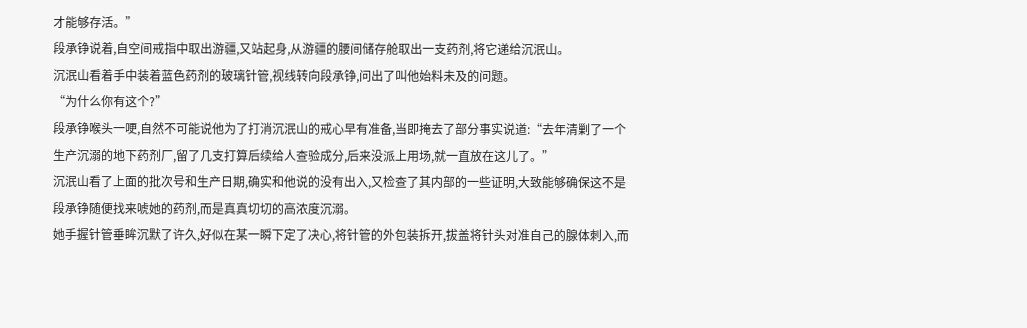才能够存活。”
段承铮说着,自空间戒指中取出游疆,又站起身,从游疆的腰间储存舱取出一支药剂,将它递给沉泯山。
沉泯山看着手中装着蓝色药剂的玻璃针管,视线转向段承铮,问出了叫他始料未及的问题。
“为什么你有这个?”
段承铮喉头一哽,自然不可能说他为了打消沉泯山的戒心早有准备,当即掩去了部分事实说道:“去年清剿了一个生产沉溺的地下药剂厂,留了几支打算后续给人查验成分,后来没派上用场,就一直放在这儿了。”
沉泯山看了上面的批次号和生产日期,确实和他说的没有出入,又检查了其内部的一些证明,大致能够确保这不是段承铮随便找来唬她的药剂,而是真真切切的高浓度沉溺。
她手握针管垂眸沉默了许久,好似在某一瞬下定了决心,将针管的外包装拆开,拔盖将针头对准自己的腺体刺入,而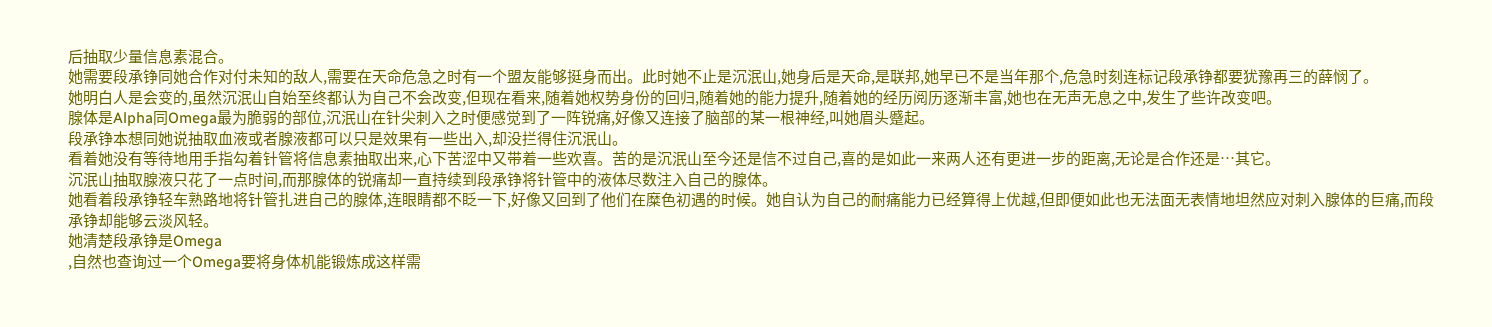后抽取少量信息素混合。
她需要段承铮同她合作对付未知的敌人,需要在天命危急之时有一个盟友能够挺身而出。此时她不止是沉泯山,她身后是天命,是联邦,她早已不是当年那个,危急时刻连标记段承铮都要犹豫再三的薛悯了。
她明白人是会变的,虽然沉泯山自始至终都认为自己不会改变,但现在看来,随着她权势身份的回归,随着她的能力提升,随着她的经历阅历逐渐丰富,她也在无声无息之中,发生了些许改变吧。
腺体是Alpha同Omega最为脆弱的部位,沉泯山在针尖刺入之时便感觉到了一阵锐痛,好像又连接了脑部的某一根神经,叫她眉头蹙起。
段承铮本想同她说抽取血液或者腺液都可以只是效果有一些出入,却没拦得住沉泯山。
看着她没有等待地用手指勾着针管将信息素抽取出来,心下苦涩中又带着一些欢喜。苦的是沉泯山至今还是信不过自己,喜的是如此一来两人还有更进一步的距离,无论是合作还是…其它。
沉泯山抽取腺液只花了一点时间,而那腺体的锐痛却一直持续到段承铮将针管中的液体尽数注入自己的腺体。
她看着段承铮轻车熟路地将针管扎进自己的腺体,连眼睛都不眨一下,好像又回到了他们在糜色初遇的时候。她自认为自己的耐痛能力已经算得上优越,但即便如此也无法面无表情地坦然应对刺入腺体的巨痛,而段承铮却能够云淡风轻。
她清楚段承铮是Omega
,自然也查询过一个Omega要将身体机能锻炼成这样需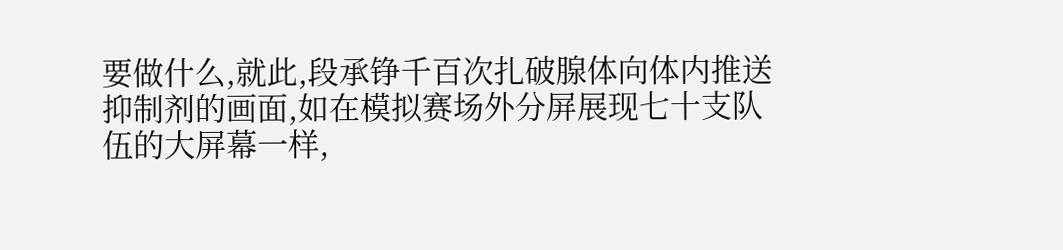要做什么,就此,段承铮千百次扎破腺体向体内推送抑制剂的画面,如在模拟赛场外分屏展现七十支队伍的大屏幕一样,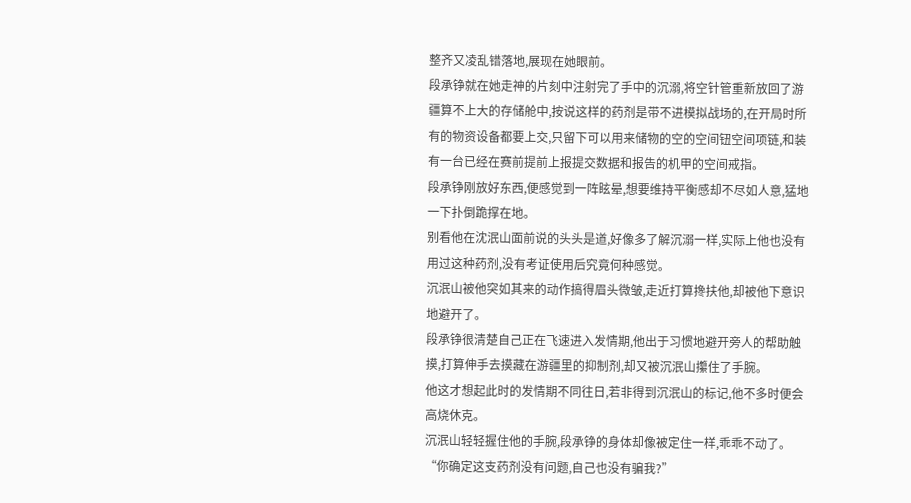整齐又凌乱错落地,展现在她眼前。
段承铮就在她走神的片刻中注射完了手中的沉溺,将空针管重新放回了游疆算不上大的存储舱中,按说这样的药剂是带不进模拟战场的,在开局时所有的物资设备都要上交,只留下可以用来储物的空的空间钮空间项链,和装有一台已经在赛前提前上报提交数据和报告的机甲的空间戒指。
段承铮刚放好东西,便感觉到一阵眩晕,想要维持平衡感却不尽如人意,猛地一下扑倒跪撑在地。
别看他在沈泯山面前说的头头是道,好像多了解沉溺一样,实际上他也没有用过这种药剂,没有考证使用后究竟何种感觉。
沉泯山被他突如其来的动作搞得眉头微皱,走近打算搀扶他,却被他下意识地避开了。
段承铮很清楚自己正在飞速进入发情期,他出于习惯地避开旁人的帮助触摸,打算伸手去摸藏在游疆里的抑制剂,却又被沉泯山攥住了手腕。
他这才想起此时的发情期不同往日,若非得到沉泯山的标记,他不多时便会高烧休克。
沉泯山轻轻握住他的手腕,段承铮的身体却像被定住一样,乖乖不动了。
“你确定这支药剂没有问题,自己也没有骗我?”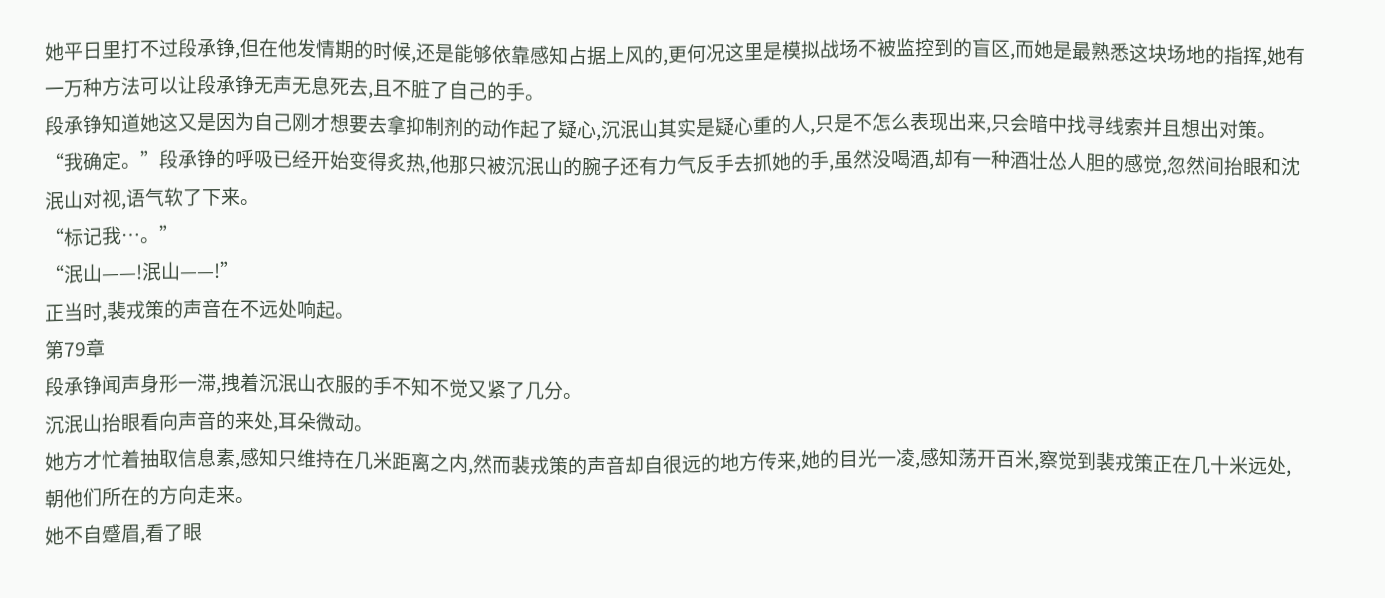她平日里打不过段承铮,但在他发情期的时候,还是能够依靠感知占据上风的,更何况这里是模拟战场不被监控到的盲区,而她是最熟悉这块场地的指挥,她有一万种方法可以让段承铮无声无息死去,且不脏了自己的手。
段承铮知道她这又是因为自己刚才想要去拿抑制剂的动作起了疑心,沉泯山其实是疑心重的人,只是不怎么表现出来,只会暗中找寻线索并且想出对策。
“我确定。”段承铮的呼吸已经开始变得炙热,他那只被沉泯山的腕子还有力气反手去抓她的手,虽然没喝酒,却有一种酒壮怂人胆的感觉,忽然间抬眼和沈泯山对视,语气软了下来。
“标记我…。”
“泯山——!泯山——!”
正当时,裴戎策的声音在不远处响起。
第79章
段承铮闻声身形一滞,拽着沉泯山衣服的手不知不觉又紧了几分。
沉泯山抬眼看向声音的来处,耳朵微动。
她方才忙着抽取信息素,感知只维持在几米距离之内,然而裴戎策的声音却自很远的地方传来,她的目光一凌,感知荡开百米,察觉到裴戎策正在几十米远处,朝他们所在的方向走来。
她不自蹙眉,看了眼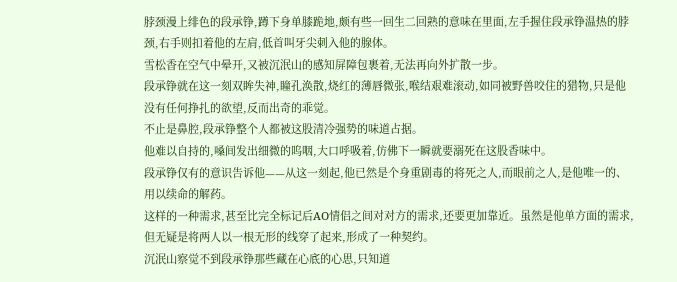脖颈漫上绯色的段承铮,蹲下身单膝跪地,颇有些一回生二回熟的意味在里面,左手握住段承铮温热的脖颈,右手则扣着他的左肩,低首叫牙尖刺入他的腺体。
雪松香在空气中晕开,又被沉泯山的感知屏障包裹着,无法再向外扩散一步。
段承铮就在这一刻双眸失神,瞳孔涣散,烧红的薄唇微张,喉结艰难滚动,如同被野兽咬住的猎物,只是他没有任何挣扎的欲望,反而出奇的乖觉。
不止是鼻腔,段承铮整个人都被这股清冷强势的味道占据。
他难以自持的,嗓间发出细微的呜咽,大口呼吸着,仿佛下一瞬就要溺死在这股香味中。
段承铮仅有的意识告诉他——从这一刻起,他已然是个身重剧毒的将死之人,而眼前之人,是他唯一的、用以续命的解药。
这样的一种需求,甚至比完全标记后AO情侣之间对对方的需求,还要更加靠近。虽然是他单方面的需求,但无疑是将两人以一根无形的线穿了起来,形成了一种契约。
沉泯山察觉不到段承铮那些藏在心底的心思,只知道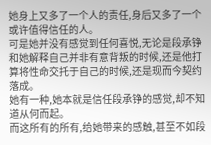她身上又多了一个人的责任,身后又多了一个或许值得信任的人。
可是她并没有感觉到任何喜悦,无论是段承铮和她解释自己并非有意背叛的时候,还是他打算将性命交托于自己的时候,还是现而今契约落成。
她有一种,她本就是信任段承铮的感觉,却不知道从何而起。
而这所有的所有,给她带来的感触,甚至不如段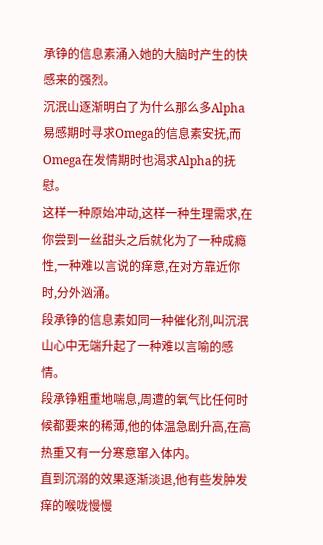承铮的信息素涌入她的大脑时产生的快感来的强烈。
沉泯山逐渐明白了为什么那么多Alpha易感期时寻求Omega的信息素安抚,而Omega在发情期时也渴求Alpha的抚慰。
这样一种原始冲动,这样一种生理需求,在你尝到一丝甜头之后就化为了一种成瘾性,一种难以言说的痒意,在对方靠近你时,分外汹涌。
段承铮的信息素如同一种催化剂,叫沉泯山心中无端升起了一种难以言喻的感情。
段承铮粗重地喘息,周遭的氧气比任何时候都要来的稀薄,他的体温急剧升高,在高热重又有一分寒意窜入体内。
直到沉溺的效果逐渐淡退,他有些发肿发痒的喉咙慢慢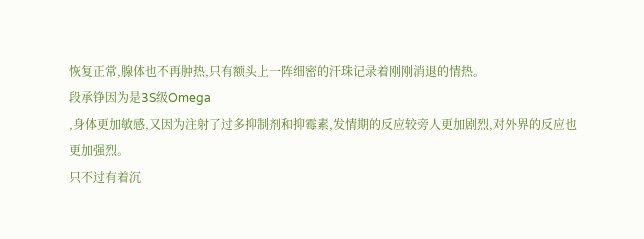恢复正常,腺体也不再肿热,只有额头上一阵细密的汗珠记录着刚刚消退的情热。
段承铮因为是3S级Omega
,身体更加敏感,又因为注射了过多抑制剂和抑霉素,发情期的反应较旁人更加剧烈,对外界的反应也更加强烈。
只不过有着沉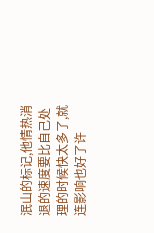泯山的标记,他情热消退的速度要比自己处理的时候快太多了,就连影响也好了许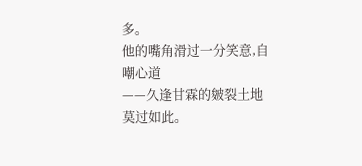多。
他的嘴角滑过一分笑意,自嘲心道
——久逢甘霖的皴裂土地莫过如此。